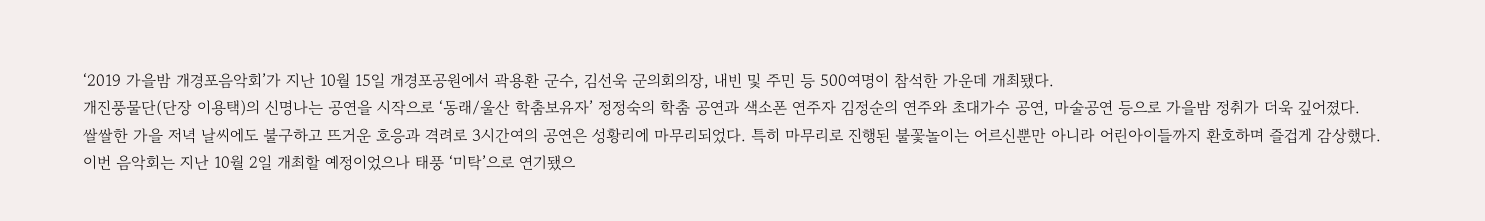‘2019 가을밤 개경포음악회’가 지난 10월 15일 개경포공원에서 곽용환 군수, 김선욱 군의회의장, 내빈 및 주민 등 500여명이 참석한 가운데 개최됐다.
개진풍물단(단장 이용택)의 신명나는 공연을 시작으로 ‘동래/울산 학춤보유자’ 정정숙의 학춤 공연과 색소폰 연주자 김정순의 연주와 초대가수 공연, 마술공연 등으로 가을밤 정취가 더욱 깊어졌다.
쌀쌀한 가을 저녁 날씨에도 불구하고 뜨거운 호응과 격려로 3시간여의 공연은 성황리에 마무리되었다. 특히 마무리로 진행된 불꽃놀이는 어르신뿐만 아니라 어린아이들까지 환호하며 즐겁게 감상했다.
이번 음악회는 지난 10월 2일 개최할 예정이었으나 태풍 ‘미탁’으로 연기됐으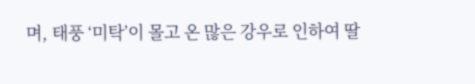며, 태풍 ‘미탁’이 몰고 온 많은 강우로 인하여 딸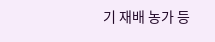기 재배 농가 등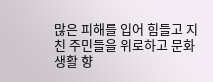많은 피해를 입어 힘들고 지친 주민들을 위로하고 문화생활 향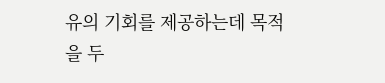유의 기회를 제공하는데 목적을 두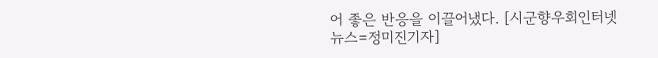어 좋은 반응을 이끌어냈다. [시군향우회인터넷뉴스=정미진기자]